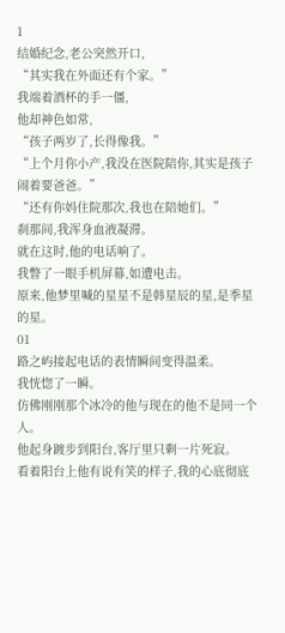1
结婚纪念,老公突然开口,
“其实我在外面还有个家。”
我端着酒杯的手一僵,
他却神色如常,
“孩子两岁了,长得像我。”
“上个月你小产,我没在医院陪你,其实是孩子闹着要爸爸。”
“还有你妈住院那次,我也在陪她们。”
刹那间,我浑身血液凝滞。
就在这时,他的电话响了。
我瞥了一眼手机屏幕,如遭电击。
原来,他梦里喊的星星不是韩星辰的星,是季星的星。
01
路之屿接起电话的表情瞬间变得温柔。
我恍惚了一瞬。
仿佛刚刚那个冰冷的他与现在的他不是同一个人。
他起身踱步到阳台,客厅里只剩一片死寂。
看着阳台上他有说有笑的样子,我的心底彻底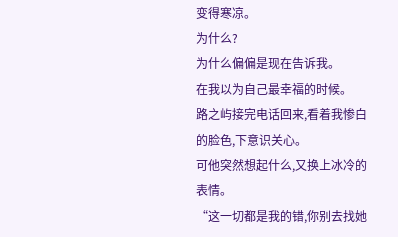变得寒凉。
为什么?
为什么偏偏是现在告诉我。
在我以为自己最幸福的时候。
路之屿接完电话回来,看着我惨白的脸色,下意识关心。
可他突然想起什么,又换上冰冷的表情。
“这一切都是我的错,你别去找她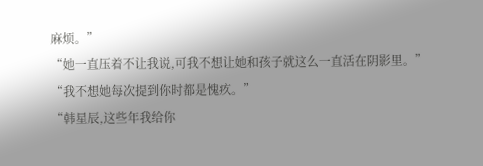麻烦。”
“她一直压着不让我说,可我不想让她和孩子就这么一直活在阴影里。”
“我不想她每次提到你时都是愧疚。”
“韩星辰,这些年我给你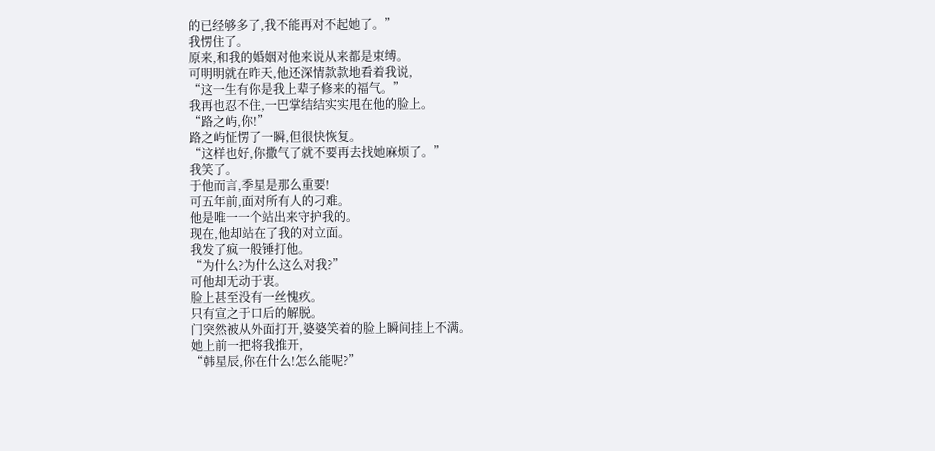的已经够多了,我不能再对不起她了。”
我愣住了。
原来,和我的婚姻对他来说从来都是束缚。
可明明就在昨天,他还深情款款地看着我说,
“这一生有你是我上辈子修来的福气。”
我再也忍不住,一巴掌结结实实甩在他的脸上。
“路之屿,你!”
路之屿怔愣了一瞬,但很快恢复。
“这样也好,你撒气了就不要再去找她麻烦了。”
我笑了。
于他而言,季星是那么重要!
可五年前,面对所有人的刁难。
他是唯一一个站出来守护我的。
现在,他却站在了我的对立面。
我发了疯一般锤打他。
“为什么?为什么这么对我?”
可他却无动于衷。
脸上甚至没有一丝愧疚。
只有宣之于口后的解脱。
门突然被从外面打开,婆婆笑着的脸上瞬间挂上不满。
她上前一把将我推开,
“韩星辰,你在什么!怎么能呢?”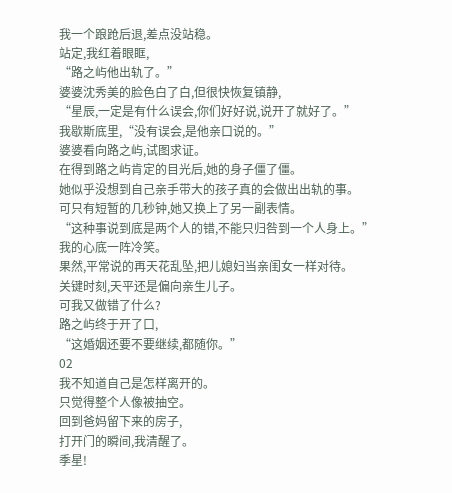我一个踉跄后退,差点没站稳。
站定,我红着眼眶,
“路之屿他出轨了。”
婆婆沈秀美的脸色白了白,但很快恢复镇静,
“星辰,一定是有什么误会,你们好好说,说开了就好了。”
我歇斯底里,“没有误会,是他亲口说的。”
婆婆看向路之屿,试图求证。
在得到路之屿肯定的目光后,她的身子僵了僵。
她似乎没想到自己亲手带大的孩子真的会做出出轨的事。
可只有短暂的几秒钟,她又换上了另一副表情。
“这种事说到底是两个人的错,不能只归咎到一个人身上。”
我的心底一阵冷笑。
果然,平常说的再天花乱坠,把儿媳妇当亲闺女一样对待。
关键时刻,天平还是偏向亲生儿子。
可我又做错了什么?
路之屿终于开了口,
“这婚姻还要不要继续,都随你。”
02
我不知道自己是怎样离开的。
只觉得整个人像被抽空。
回到爸妈留下来的房子,
打开门的瞬间,我清醒了。
季星!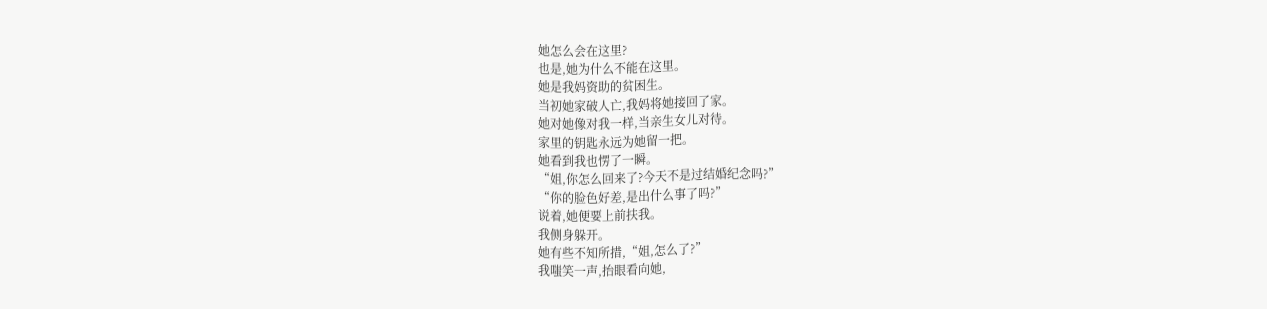她怎么会在这里?
也是,她为什么不能在这里。
她是我妈资助的贫困生。
当初她家破人亡,我妈将她接回了家。
她对她像对我一样,当亲生女儿对待。
家里的钥匙永远为她留一把。
她看到我也愣了一瞬。
“姐,你怎么回来了?今天不是过结婚纪念吗?”
“你的脸色好差,是出什么事了吗?”
说着,她便要上前扶我。
我侧身躲开。
她有些不知所措,“姐,怎么了?”
我嗤笑一声,抬眼看向她,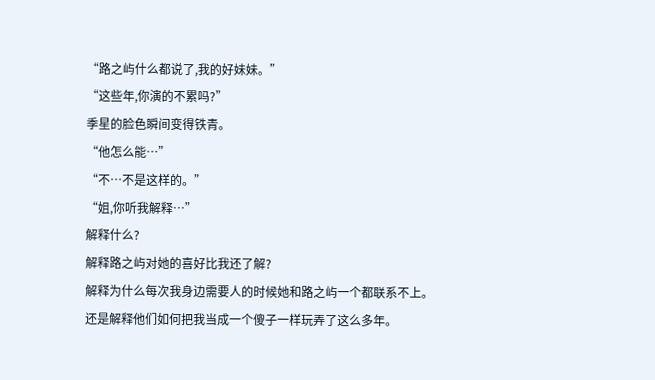“路之屿什么都说了,我的好妹妹。”
“这些年,你演的不累吗?”
季星的脸色瞬间变得铁青。
“他怎么能…”
“不…不是这样的。”
“姐,你听我解释…”
解释什么?
解释路之屿对她的喜好比我还了解?
解释为什么每次我身边需要人的时候她和路之屿一个都联系不上。
还是解释他们如何把我当成一个傻子一样玩弄了这么多年。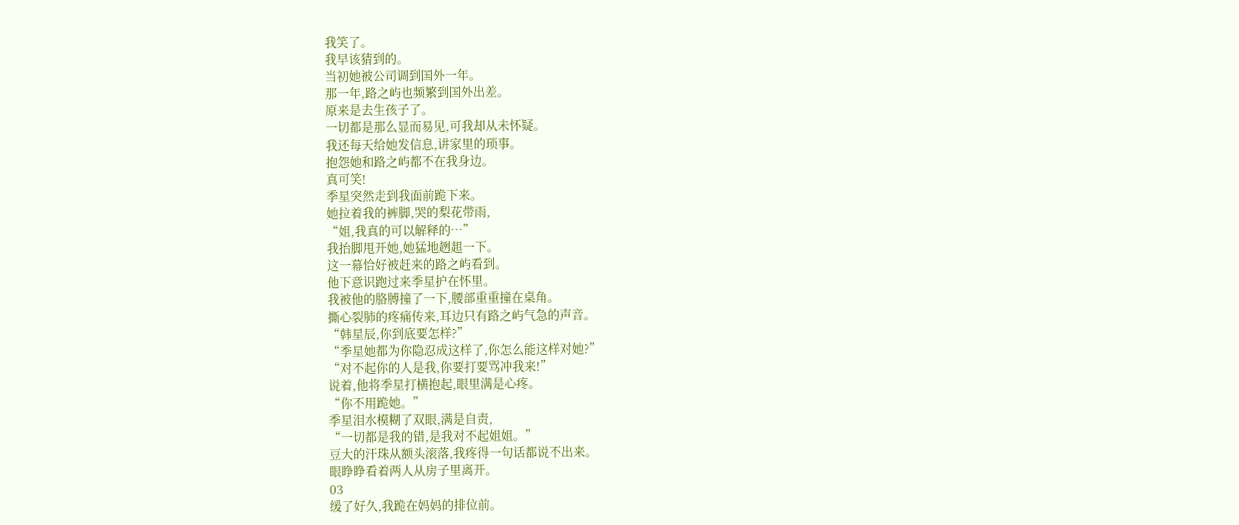我笑了。
我早该猜到的。
当初她被公司调到国外一年。
那一年,路之屿也频繁到国外出差。
原来是去生孩子了。
一切都是那么显而易见,可我却从未怀疑。
我还每天给她发信息,讲家里的琐事。
抱怨她和路之屿都不在我身边。
真可笑!
季星突然走到我面前跪下来。
她拉着我的裤脚,哭的梨花带雨,
“姐,我真的可以解释的…”
我抬脚甩开她,她猛地趔趄一下。
这一幕恰好被赶来的路之屿看到。
他下意识跑过来季星护在怀里。
我被他的胳膊撞了一下,腰部重重撞在桌角。
撕心裂肺的疼痛传来,耳边只有路之屿气急的声音。
“韩星辰,你到底要怎样?”
“季星她都为你隐忍成这样了,你怎么能这样对她?”
“对不起你的人是我,你要打要骂冲我来!”
说着,他将季星打横抱起,眼里满是心疼。
“你不用跪她。”
季星泪水模糊了双眼,满是自责,
“一切都是我的错,是我对不起姐姐。”
豆大的汗珠从额头滚落,我疼得一句话都说不出来。
眼睁睁看着两人从房子里离开。
03
缓了好久,我跪在妈妈的排位前。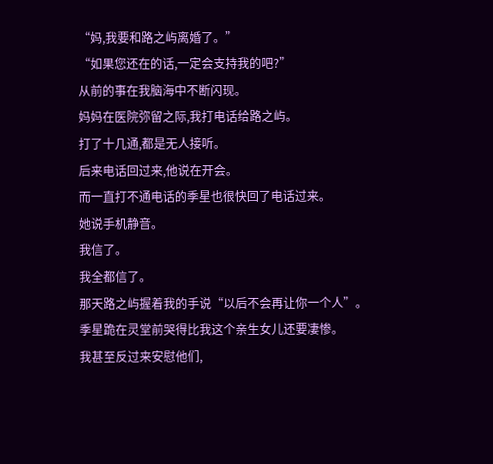“妈,我要和路之屿离婚了。”
“如果您还在的话,一定会支持我的吧?”
从前的事在我脑海中不断闪现。
妈妈在医院弥留之际,我打电话给路之屿。
打了十几通,都是无人接听。
后来电话回过来,他说在开会。
而一直打不通电话的季星也很快回了电话过来。
她说手机静音。
我信了。
我全都信了。
那天路之屿握着我的手说“以后不会再让你一个人”。
季星跪在灵堂前哭得比我这个亲生女儿还要凄惨。
我甚至反过来安慰他们,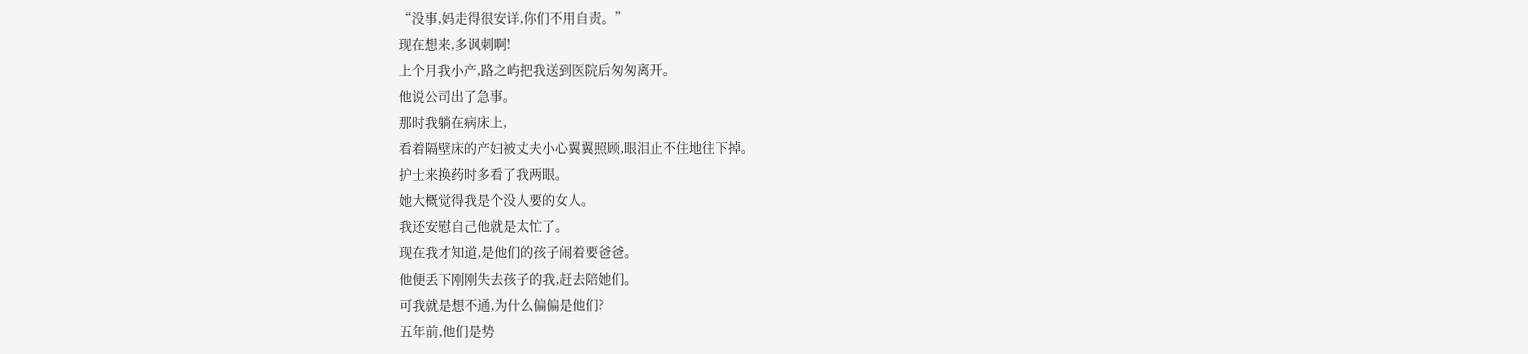“没事,妈走得很安详,你们不用自责。”
现在想来,多讽刺啊!
上个月我小产,路之屿把我送到医院后匆匆离开。
他说公司出了急事。
那时我躺在病床上,
看着隔壁床的产妇被丈夫小心翼翼照顾,眼泪止不住地往下掉。
护士来换药时多看了我两眼。
她大概觉得我是个没人要的女人。
我还安慰自己他就是太忙了。
现在我才知道,是他们的孩子闹着要爸爸。
他便丢下刚刚失去孩子的我,赶去陪她们。
可我就是想不通,为什么偏偏是他们?
五年前,他们是势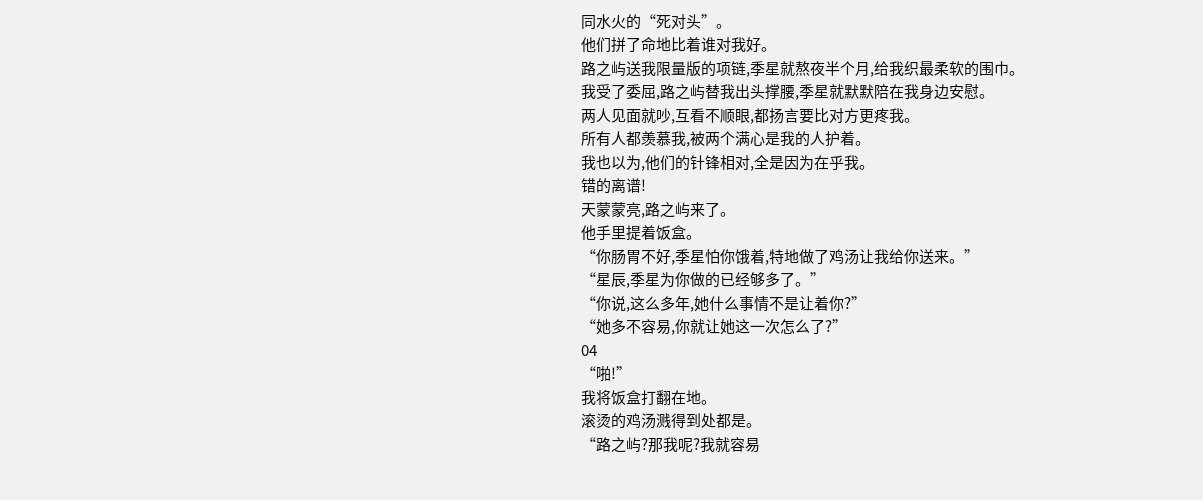同水火的“死对头”。
他们拼了命地比着谁对我好。
路之屿送我限量版的项链,季星就熬夜半个月,给我织最柔软的围巾。
我受了委屈,路之屿替我出头撑腰,季星就默默陪在我身边安慰。
两人见面就吵,互看不顺眼,都扬言要比对方更疼我。
所有人都羡慕我,被两个满心是我的人护着。
我也以为,他们的针锋相对,全是因为在乎我。
错的离谱!
天蒙蒙亮,路之屿来了。
他手里提着饭盒。
“你肠胃不好,季星怕你饿着,特地做了鸡汤让我给你送来。”
“星辰,季星为你做的已经够多了。”
“你说,这么多年,她什么事情不是让着你?”
“她多不容易,你就让她这一次怎么了?”
04
“啪!”
我将饭盒打翻在地。
滚烫的鸡汤溅得到处都是。
“路之屿?那我呢?我就容易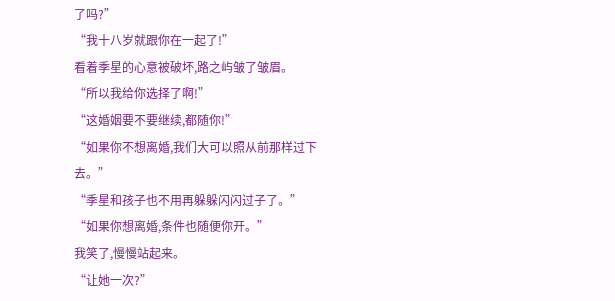了吗?”
“我十八岁就跟你在一起了!”
看着季星的心意被破坏,路之屿皱了皱眉。
“所以我给你选择了啊!”
“这婚姻要不要继续,都随你!”
“如果你不想离婚,我们大可以照从前那样过下去。”
“季星和孩子也不用再躲躲闪闪过子了。”
“如果你想离婚,条件也随便你开。”
我笑了,慢慢站起来。
“让她一次?”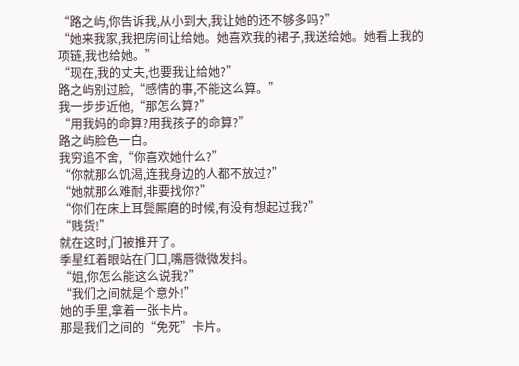“路之屿,你告诉我,从小到大,我让她的还不够多吗?”
“她来我家,我把房间让给她。她喜欢我的裙子,我送给她。她看上我的项链,我也给她。”
“现在,我的丈夫,也要我让给她?”
路之屿别过脸,“感情的事,不能这么算。”
我一步步近他,“那怎么算?”
“用我妈的命算?用我孩子的命算?”
路之屿脸色一白。
我穷追不舍,“你喜欢她什么?”
“你就那么饥渴,连我身边的人都不放过?”
“她就那么难耐,非要找你?”
“你们在床上耳鬓厮磨的时候,有没有想起过我?”
“贱货!”
就在这时,门被推开了。
季星红着眼站在门口,嘴唇微微发抖。
“姐,你怎么能这么说我?”
“我们之间就是个意外!”
她的手里,拿着一张卡片。
那是我们之间的“免死”卡片。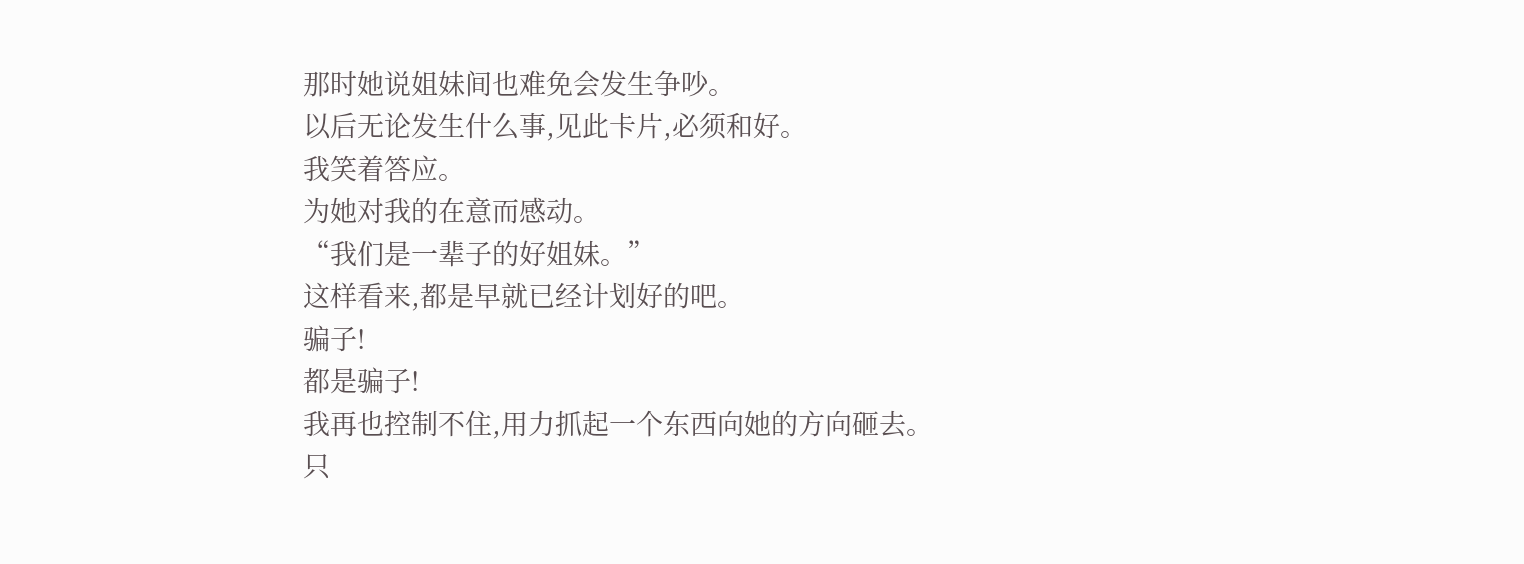那时她说姐妹间也难免会发生争吵。
以后无论发生什么事,见此卡片,必须和好。
我笑着答应。
为她对我的在意而感动。
“我们是一辈子的好姐妹。”
这样看来,都是早就已经计划好的吧。
骗子!
都是骗子!
我再也控制不住,用力抓起一个东西向她的方向砸去。
只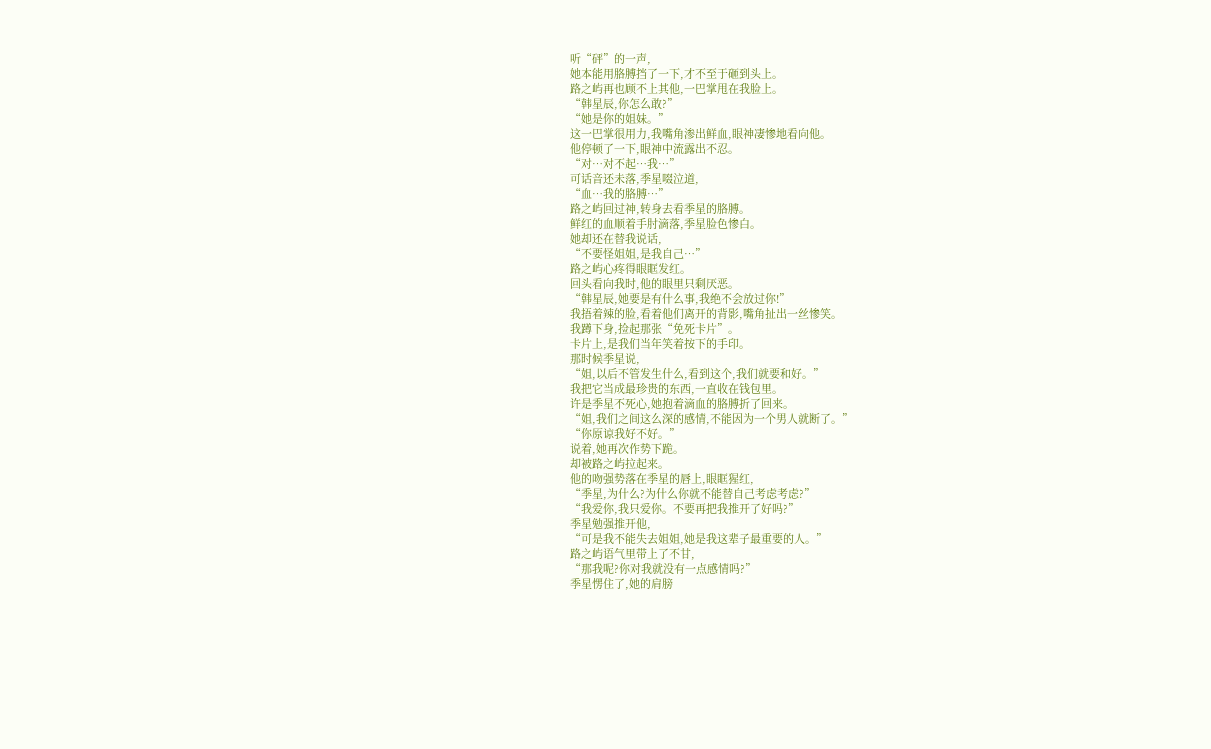听“砰”的一声,
她本能用胳膊挡了一下,才不至于砸到头上。
路之屿再也顾不上其他,一巴掌甩在我脸上。
“韩星辰,你怎么敢?”
“她是你的姐妹。”
这一巴掌很用力,我嘴角渗出鲜血,眼神凄惨地看向他。
他停顿了一下,眼神中流露出不忍。
“对…对不起…我…”
可话音还未落,季星啜泣道,
“血…我的胳膊…”
路之屿回过神,转身去看季星的胳膊。
鲜红的血顺着手肘滴落,季星脸色惨白。
她却还在替我说话,
“不要怪姐姐,是我自己…”
路之屿心疼得眼眶发红。
回头看向我时,他的眼里只剩厌恶。
“韩星辰,她要是有什么事,我绝不会放过你!”
我捂着辣的脸,看着他们离开的背影,嘴角扯出一丝惨笑。
我蹲下身,捡起那张“免死卡片”。
卡片上,是我们当年笑着按下的手印。
那时候季星说,
“姐,以后不管发生什么,看到这个,我们就要和好。”
我把它当成最珍贵的东西,一直收在钱包里。
许是季星不死心,她抱着滴血的胳膊折了回来。
“姐,我们之间这么深的感情,不能因为一个男人就断了。”
“你原谅我好不好。”
说着,她再次作势下跪。
却被路之屿拉起来。
他的吻强势落在季星的唇上,眼眶猩红,
“季星,为什么?为什么你就不能替自己考虑考虑?”
“我爱你,我只爱你。不要再把我推开了好吗?”
季星勉强推开他,
“可是我不能失去姐姐,她是我这辈子最重要的人。”
路之屿语气里带上了不甘,
“那我呢?你对我就没有一点感情吗?”
季星愣住了,她的肩膀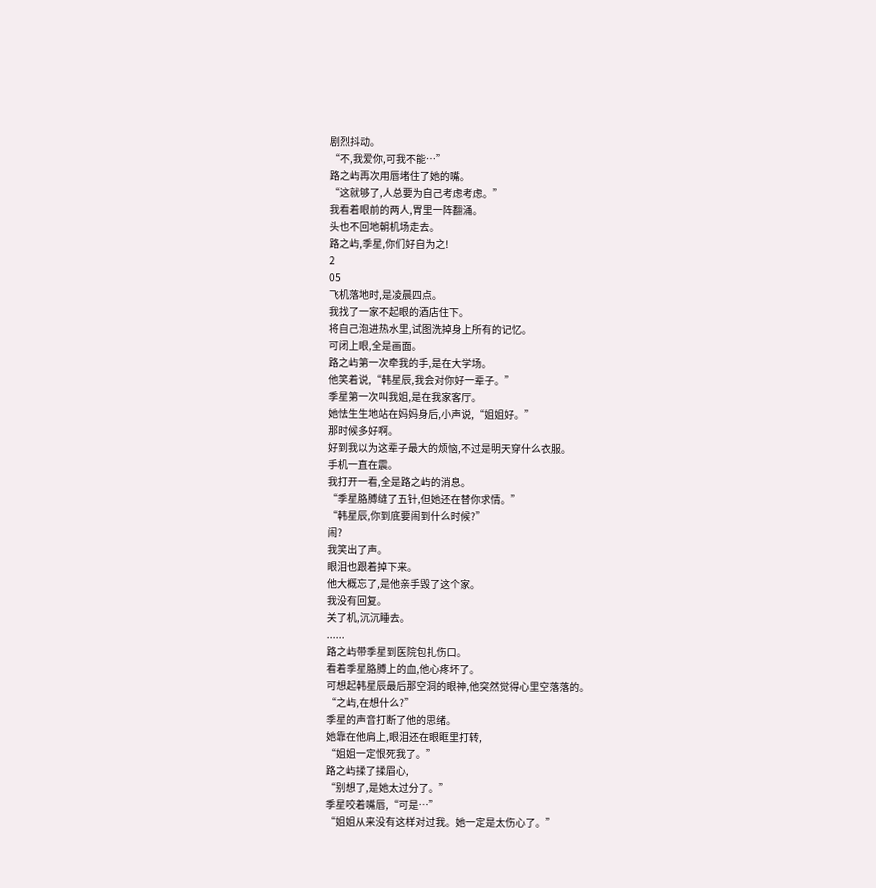剧烈抖动。
“不,我爱你,可我不能…”
路之屿再次用唇堵住了她的嘴。
“这就够了,人总要为自己考虑考虑。”
我看着眼前的两人,胃里一阵翻涌。
头也不回地朝机场走去。
路之屿,季星,你们好自为之!
2
05
飞机落地时,是凌晨四点。
我找了一家不起眼的酒店住下。
将自己泡进热水里,试图洗掉身上所有的记忆。
可闭上眼,全是画面。
路之屿第一次牵我的手,是在大学场。
他笑着说,“韩星辰,我会对你好一辈子。”
季星第一次叫我姐,是在我家客厅。
她怯生生地站在妈妈身后,小声说,“姐姐好。”
那时候多好啊。
好到我以为这辈子最大的烦恼,不过是明天穿什么衣服。
手机一直在震。
我打开一看,全是路之屿的消息。
“季星胳膊缝了五针,但她还在替你求情。”
“韩星辰,你到底要闹到什么时候?”
闹?
我笑出了声。
眼泪也跟着掉下来。
他大概忘了,是他亲手毁了这个家。
我没有回复。
关了机,沉沉睡去。
......
路之屿带季星到医院包扎伤口。
看着季星胳膊上的血,他心疼坏了。
可想起韩星辰最后那空洞的眼神,他突然觉得心里空落落的。
“之屿,在想什么?”
季星的声音打断了他的思绪。
她靠在他肩上,眼泪还在眼眶里打转,
“姐姐一定恨死我了。”
路之屿揉了揉眉心,
“别想了,是她太过分了。”
季星咬着嘴唇,“可是…”
“姐姐从来没有这样对过我。她一定是太伤心了。”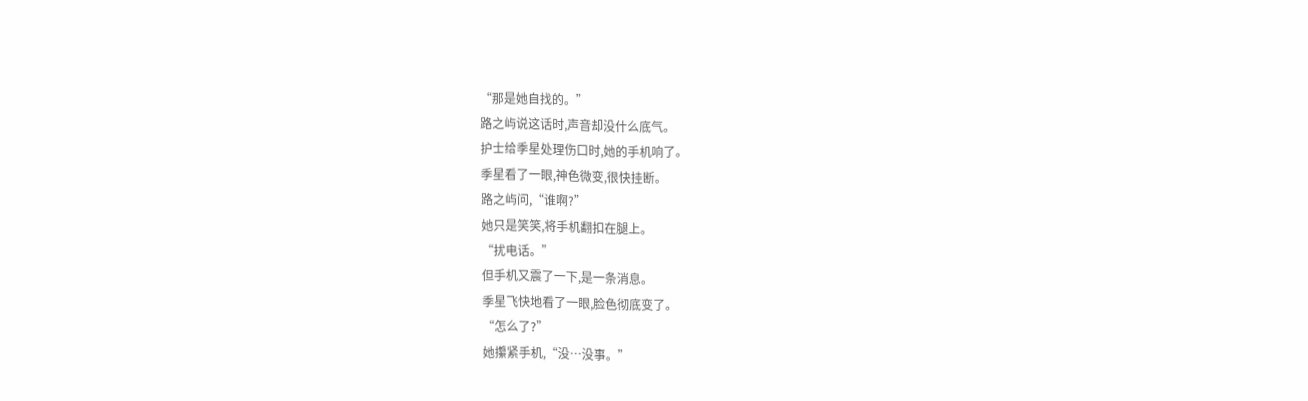“那是她自找的。”
路之屿说这话时,声音却没什么底气。
护士给季星处理伤口时,她的手机响了。
季星看了一眼,神色微变,很快挂断。
路之屿问,“谁啊?”
她只是笑笑,将手机翻扣在腿上。
“扰电话。”
但手机又震了一下,是一条消息。
季星飞快地看了一眼,脸色彻底变了。
“怎么了?”
她攥紧手机,“没…没事。”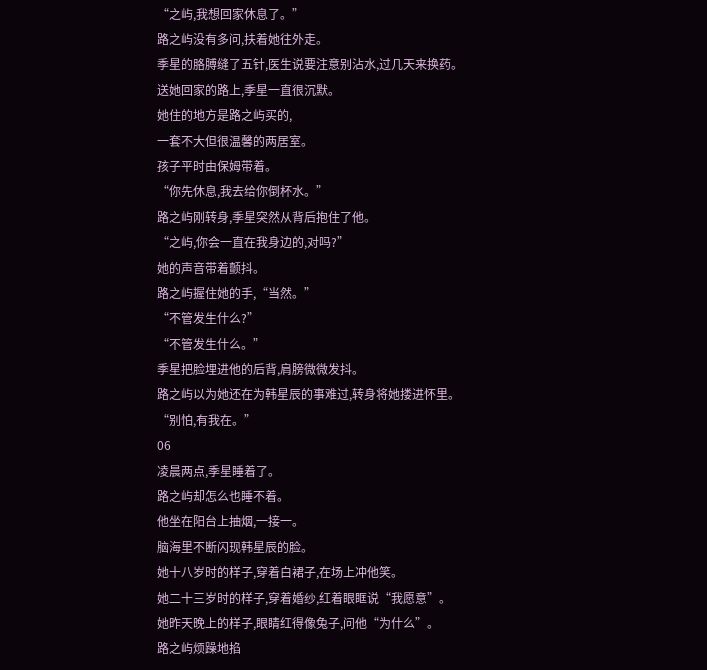“之屿,我想回家休息了。”
路之屿没有多问,扶着她往外走。
季星的胳膊缝了五针,医生说要注意别沾水,过几天来换药。
送她回家的路上,季星一直很沉默。
她住的地方是路之屿买的,
一套不大但很温馨的两居室。
孩子平时由保姆带着。
“你先休息,我去给你倒杯水。”
路之屿刚转身,季星突然从背后抱住了他。
“之屿,你会一直在我身边的,对吗?”
她的声音带着颤抖。
路之屿握住她的手,“当然。”
“不管发生什么?”
“不管发生什么。”
季星把脸埋进他的后背,肩膀微微发抖。
路之屿以为她还在为韩星辰的事难过,转身将她搂进怀里。
“别怕,有我在。”
06
凌晨两点,季星睡着了。
路之屿却怎么也睡不着。
他坐在阳台上抽烟,一接一。
脑海里不断闪现韩星辰的脸。
她十八岁时的样子,穿着白裙子,在场上冲他笑。
她二十三岁时的样子,穿着婚纱,红着眼眶说“我愿意”。
她昨天晚上的样子,眼睛红得像兔子,问他“为什么”。
路之屿烦躁地掐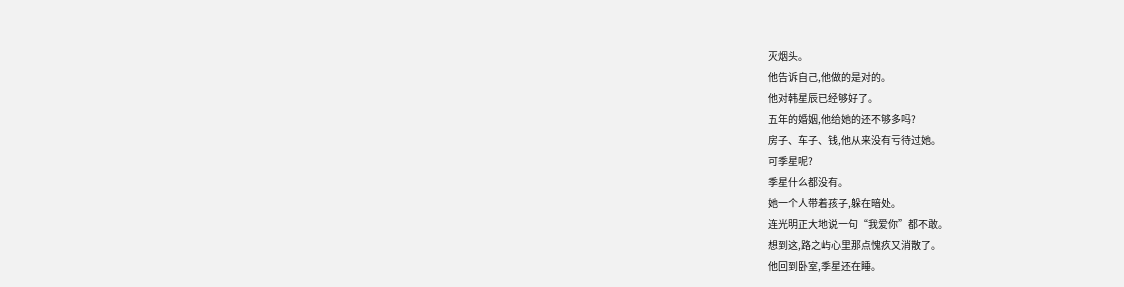灭烟头。
他告诉自己,他做的是对的。
他对韩星辰已经够好了。
五年的婚姻,他给她的还不够多吗?
房子、车子、钱,他从来没有亏待过她。
可季星呢?
季星什么都没有。
她一个人带着孩子,躲在暗处。
连光明正大地说一句“我爱你”都不敢。
想到这,路之屿心里那点愧疚又消散了。
他回到卧室,季星还在睡。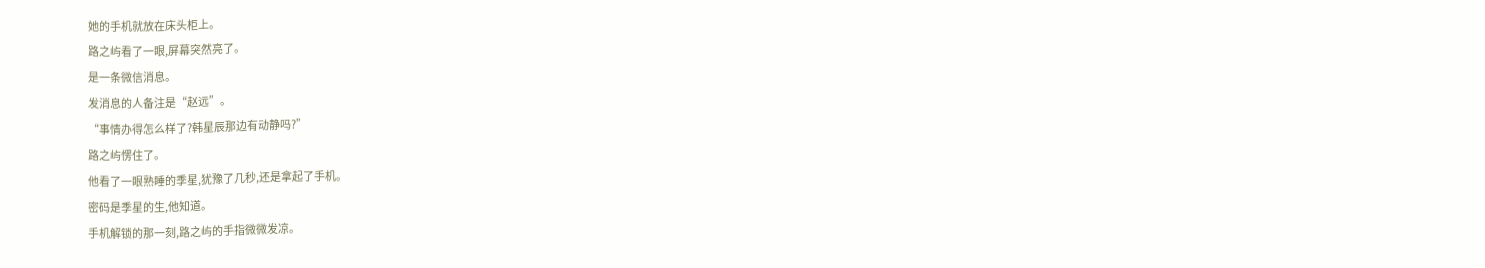她的手机就放在床头柜上。
路之屿看了一眼,屏幕突然亮了。
是一条微信消息。
发消息的人备注是“赵远”。
“事情办得怎么样了?韩星辰那边有动静吗?”
路之屿愣住了。
他看了一眼熟睡的季星,犹豫了几秒,还是拿起了手机。
密码是季星的生,他知道。
手机解锁的那一刻,路之屿的手指微微发凉。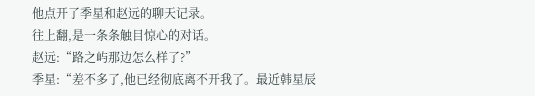他点开了季星和赵远的聊天记录。
往上翻,是一条条触目惊心的对话。
赵远:“路之屿那边怎么样了?”
季星:“差不多了,他已经彻底离不开我了。最近韩星辰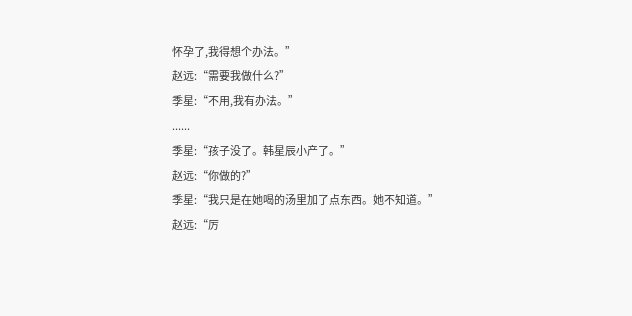怀孕了,我得想个办法。”
赵远:“需要我做什么?”
季星:“不用,我有办法。”
......
季星:“孩子没了。韩星辰小产了。”
赵远:“你做的?”
季星:“我只是在她喝的汤里加了点东西。她不知道。”
赵远:“厉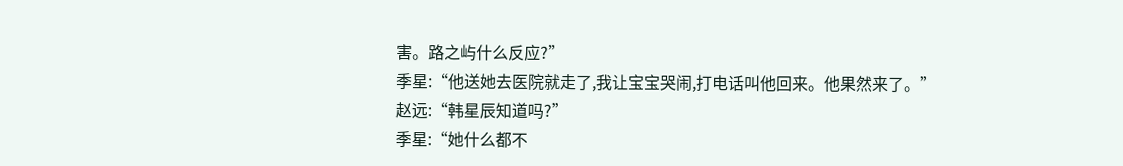害。路之屿什么反应?”
季星:“他送她去医院就走了,我让宝宝哭闹,打电话叫他回来。他果然来了。”
赵远:“韩星辰知道吗?”
季星:“她什么都不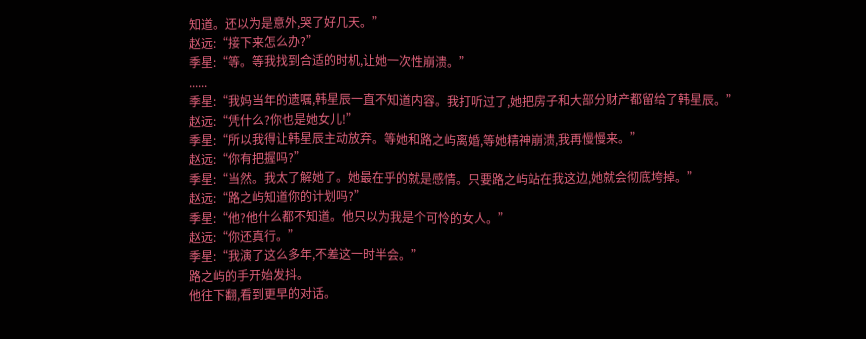知道。还以为是意外,哭了好几天。”
赵远:“接下来怎么办?”
季星:“等。等我找到合适的时机,让她一次性崩溃。”
......
季星:“我妈当年的遗嘱,韩星辰一直不知道内容。我打听过了,她把房子和大部分财产都留给了韩星辰。”
赵远:“凭什么?你也是她女儿!”
季星:“所以我得让韩星辰主动放弃。等她和路之屿离婚,等她精神崩溃,我再慢慢来。”
赵远:“你有把握吗?”
季星:“当然。我太了解她了。她最在乎的就是感情。只要路之屿站在我这边,她就会彻底垮掉。”
赵远:“路之屿知道你的计划吗?”
季星:“他?他什么都不知道。他只以为我是个可怜的女人。”
赵远:“你还真行。”
季星:“我演了这么多年,不差这一时半会。”
路之屿的手开始发抖。
他往下翻,看到更早的对话。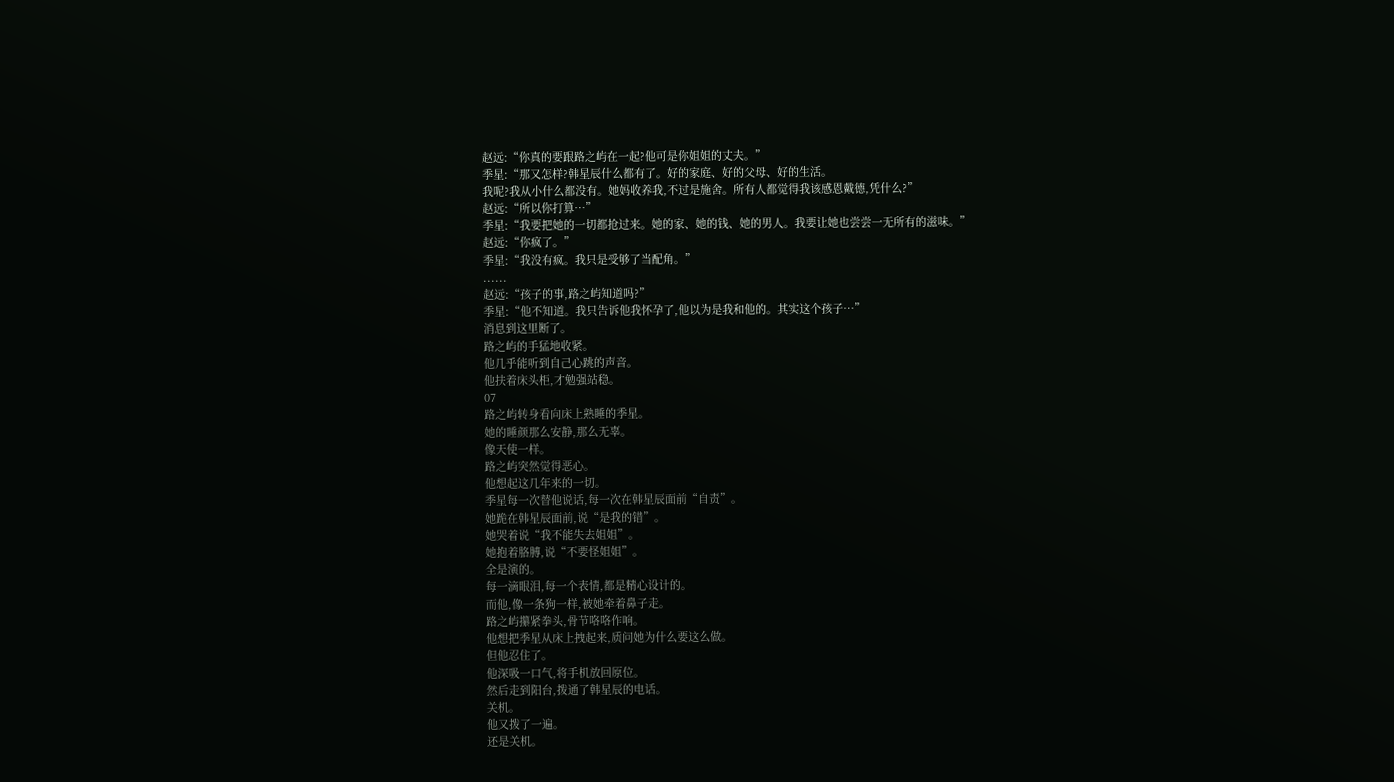赵远:“你真的要跟路之屿在一起?他可是你姐姐的丈夫。”
季星:“那又怎样?韩星辰什么都有了。好的家庭、好的父母、好的生活。
我呢?我从小什么都没有。她妈收养我,不过是施舍。所有人都觉得我该感恩戴德,凭什么?”
赵远:“所以你打算…”
季星:“我要把她的一切都抢过来。她的家、她的钱、她的男人。我要让她也尝尝一无所有的滋味。”
赵远:“你疯了。”
季星:“我没有疯。我只是受够了当配角。”
......
赵远:“孩子的事,路之屿知道吗?”
季星:“他不知道。我只告诉他我怀孕了,他以为是我和他的。其实这个孩子…”
消息到这里断了。
路之屿的手猛地收紧。
他几乎能听到自己心跳的声音。
他扶着床头柜,才勉强站稳。
07
路之屿转身看向床上熟睡的季星。
她的睡颜那么安静,那么无辜。
像天使一样。
路之屿突然觉得恶心。
他想起这几年来的一切。
季星每一次替他说话,每一次在韩星辰面前“自责”。
她跪在韩星辰面前,说“是我的错”。
她哭着说“我不能失去姐姐”。
她抱着胳膊,说“不要怪姐姐”。
全是演的。
每一滴眼泪,每一个表情,都是精心设计的。
而他,像一条狗一样,被她牵着鼻子走。
路之屿攥紧拳头,骨节咯咯作响。
他想把季星从床上拽起来,质问她为什么要这么做。
但他忍住了。
他深吸一口气,将手机放回原位。
然后走到阳台,拨通了韩星辰的电话。
关机。
他又拨了一遍。
还是关机。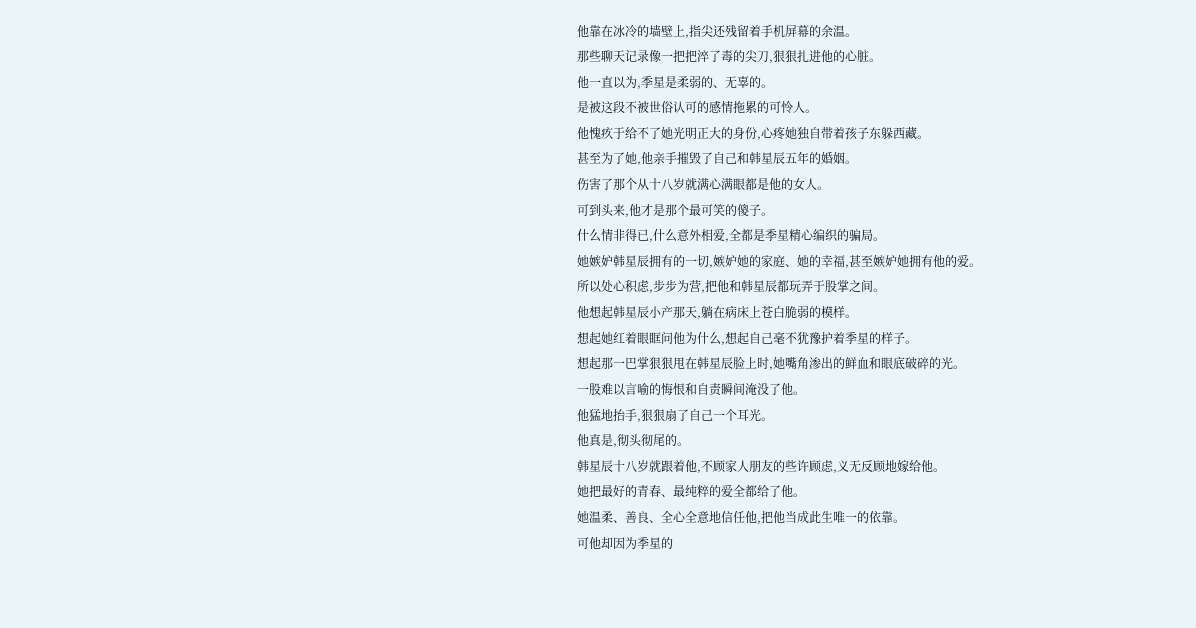他靠在冰冷的墙壁上,指尖还残留着手机屏幕的余温。
那些聊天记录像一把把淬了毒的尖刀,狠狠扎进他的心脏。
他一直以为,季星是柔弱的、无辜的。
是被这段不被世俗认可的感情拖累的可怜人。
他愧疚于给不了她光明正大的身份,心疼她独自带着孩子东躲西藏。
甚至为了她,他亲手摧毁了自己和韩星辰五年的婚姻。
伤害了那个从十八岁就满心满眼都是他的女人。
可到头来,他才是那个最可笑的傻子。
什么情非得已,什么意外相爱,全都是季星精心编织的骗局。
她嫉妒韩星辰拥有的一切,嫉妒她的家庭、她的幸福,甚至嫉妒她拥有他的爱。
所以处心积虑,步步为营,把他和韩星辰都玩弄于股掌之间。
他想起韩星辰小产那天,躺在病床上苍白脆弱的模样。
想起她红着眼眶问他为什么,想起自己毫不犹豫护着季星的样子。
想起那一巴掌狠狠甩在韩星辰脸上时,她嘴角渗出的鲜血和眼底破碎的光。
一股难以言喻的悔恨和自责瞬间淹没了他。
他猛地抬手,狠狠扇了自己一个耳光。
他真是,彻头彻尾的。
韩星辰十八岁就跟着他,不顾家人朋友的些许顾虑,义无反顾地嫁给他。
她把最好的青春、最纯粹的爱全都给了他。
她温柔、善良、全心全意地信任他,把他当成此生唯一的依靠。
可他却因为季星的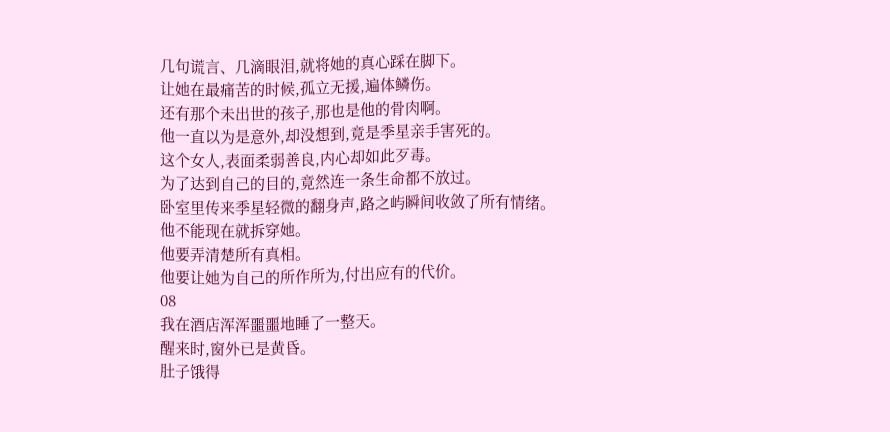几句谎言、几滴眼泪,就将她的真心踩在脚下。
让她在最痛苦的时候,孤立无援,遍体鳞伤。
还有那个未出世的孩子,那也是他的骨肉啊。
他一直以为是意外,却没想到,竟是季星亲手害死的。
这个女人,表面柔弱善良,内心却如此歹毒。
为了达到自己的目的,竟然连一条生命都不放过。
卧室里传来季星轻微的翻身声,路之屿瞬间收敛了所有情绪。
他不能现在就拆穿她。
他要弄清楚所有真相。
他要让她为自己的所作所为,付出应有的代价。
08
我在酒店浑浑噩噩地睡了一整天。
醒来时,窗外已是黄昏。
肚子饿得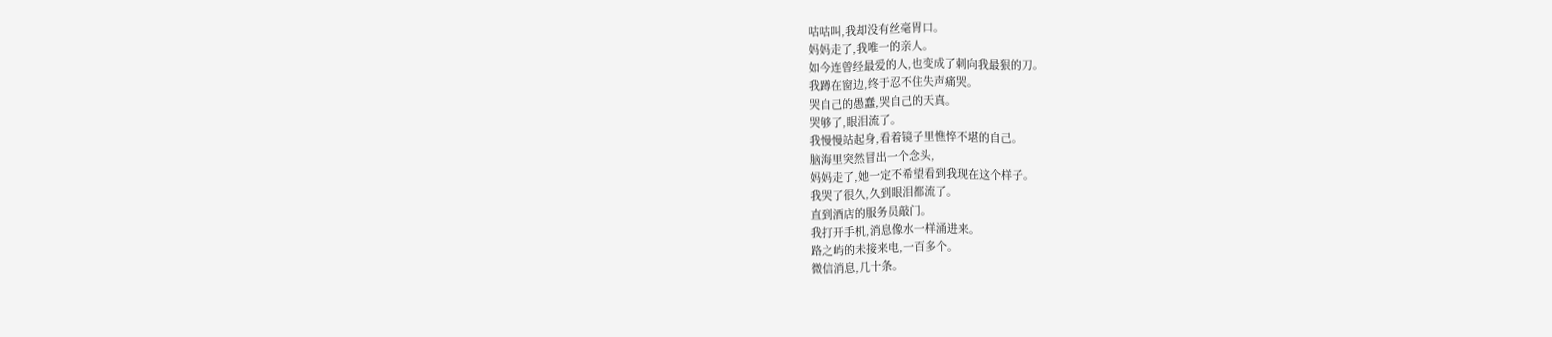咕咕叫,我却没有丝毫胃口。
妈妈走了,我唯一的亲人。
如今连曾经最爱的人,也变成了刺向我最狠的刀。
我蹲在窗边,终于忍不住失声痛哭。
哭自己的愚蠢,哭自己的天真。
哭够了,眼泪流了。
我慢慢站起身,看着镜子里憔悴不堪的自己。
脑海里突然冒出一个念头,
妈妈走了,她一定不希望看到我现在这个样子。
我哭了很久,久到眼泪都流了。
直到酒店的服务员敲门。
我打开手机,消息像水一样涌进来。
路之屿的未接来电,一百多个。
微信消息,几十条。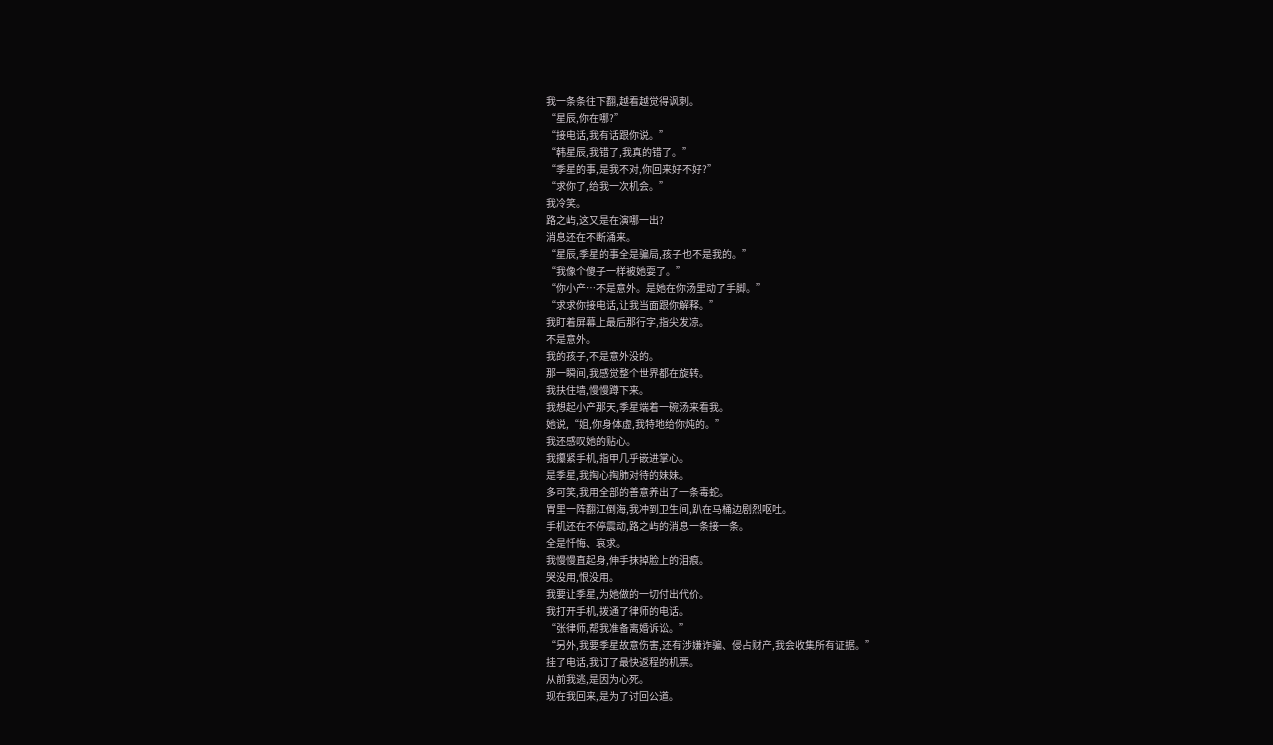我一条条往下翻,越看越觉得讽刺。
“星辰,你在哪?”
“接电话,我有话跟你说。”
“韩星辰,我错了,我真的错了。”
“季星的事,是我不对,你回来好不好?”
“求你了,给我一次机会。”
我冷笑。
路之屿,这又是在演哪一出?
消息还在不断涌来。
“星辰,季星的事全是骗局,孩子也不是我的。”
“我像个傻子一样被她耍了。”
“你小产…不是意外。是她在你汤里动了手脚。”
“求求你接电话,让我当面跟你解释。”
我盯着屏幕上最后那行字,指尖发凉。
不是意外。
我的孩子,不是意外没的。
那一瞬间,我感觉整个世界都在旋转。
我扶住墙,慢慢蹲下来。
我想起小产那天,季星端着一碗汤来看我。
她说,“姐,你身体虚,我特地给你炖的。”
我还感叹她的贴心。
我攥紧手机,指甲几乎嵌进掌心。
是季星,我掏心掏肺对待的妹妹。
多可笑,我用全部的善意养出了一条毒蛇。
胃里一阵翻江倒海,我冲到卫生间,趴在马桶边剧烈呕吐。
手机还在不停震动,路之屿的消息一条接一条。
全是忏悔、哀求。
我慢慢直起身,伸手抹掉脸上的泪痕。
哭没用,恨没用。
我要让季星,为她做的一切付出代价。
我打开手机,拨通了律师的电话。
“张律师,帮我准备离婚诉讼。”
“另外,我要季星故意伤害,还有涉嫌诈骗、侵占财产,我会收集所有证据。”
挂了电话,我订了最快返程的机票。
从前我逃,是因为心死。
现在我回来,是为了讨回公道。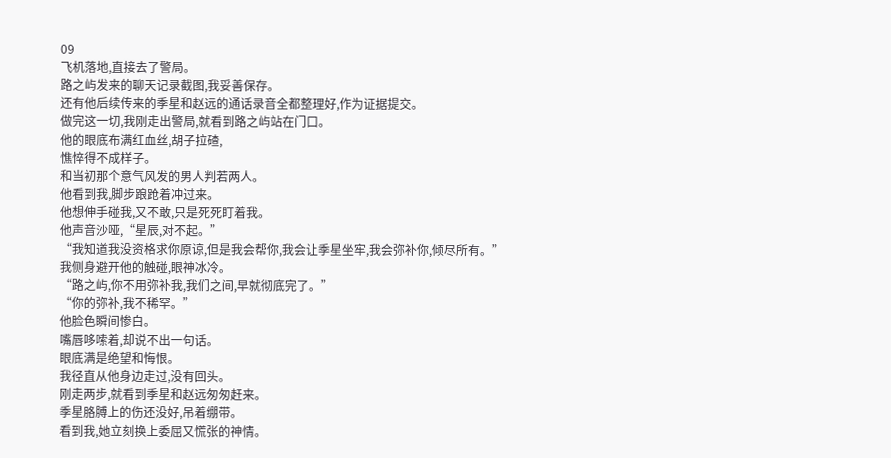09
飞机落地,直接去了警局。
路之屿发来的聊天记录截图,我妥善保存。
还有他后续传来的季星和赵远的通话录音全都整理好,作为证据提交。
做完这一切,我刚走出警局,就看到路之屿站在门口。
他的眼底布满红血丝,胡子拉碴,
憔悴得不成样子。
和当初那个意气风发的男人判若两人。
他看到我,脚步踉跄着冲过来。
他想伸手碰我,又不敢,只是死死盯着我。
他声音沙哑,“星辰,对不起。”
“我知道我没资格求你原谅,但是我会帮你,我会让季星坐牢,我会弥补你,倾尽所有。”
我侧身避开他的触碰,眼神冰冷。
“路之屿,你不用弥补我,我们之间,早就彻底完了。”
“你的弥补,我不稀罕。”
他脸色瞬间惨白。
嘴唇哆嗦着,却说不出一句话。
眼底满是绝望和悔恨。
我径直从他身边走过,没有回头。
刚走两步,就看到季星和赵远匆匆赶来。
季星胳膊上的伤还没好,吊着绷带。
看到我,她立刻换上委屈又慌张的神情。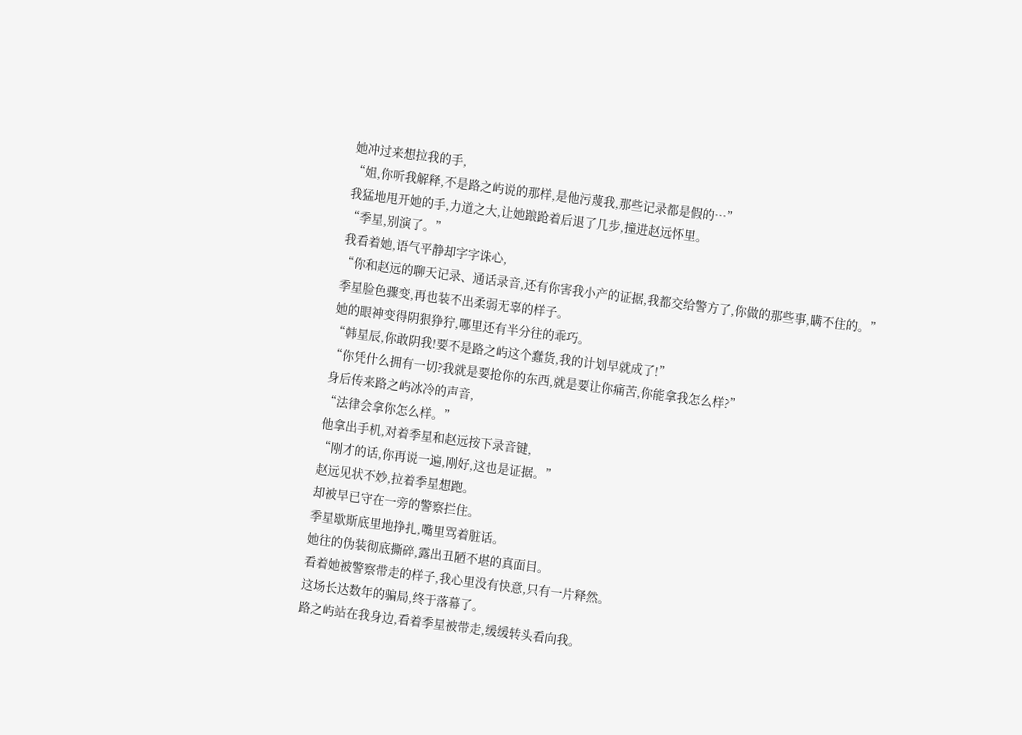她冲过来想拉我的手,
“姐,你听我解释,不是路之屿说的那样,是他污蔑我,那些记录都是假的…”
我猛地甩开她的手,力道之大,让她踉跄着后退了几步,撞进赵远怀里。
“季星,别演了。”
我看着她,语气平静却字字诛心,
“你和赵远的聊天记录、通话录音,还有你害我小产的证据,我都交给警方了,你做的那些事,瞒不住的。”
季星脸色骤变,再也装不出柔弱无辜的样子。
她的眼神变得阴狠狰狞,哪里还有半分往的乖巧。
“韩星辰,你敢阴我!要不是路之屿这个蠢货,我的计划早就成了!”
“你凭什么拥有一切?我就是要抢你的东西,就是要让你痛苦,你能拿我怎么样?”
身后传来路之屿冰冷的声音,
“法律会拿你怎么样。”
他拿出手机,对着季星和赵远按下录音键,
“刚才的话,你再说一遍,刚好,这也是证据。”
赵远见状不妙,拉着季星想跑。
却被早已守在一旁的警察拦住。
季星歇斯底里地挣扎,嘴里骂着脏话。
她往的伪装彻底撕碎,露出丑陋不堪的真面目。
看着她被警察带走的样子,我心里没有快意,只有一片释然。
这场长达数年的骗局,终于落幕了。
路之屿站在我身边,看着季星被带走,缓缓转头看向我。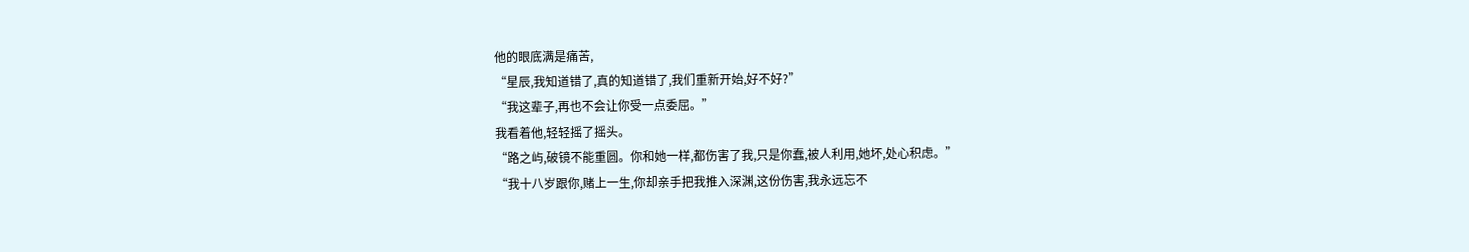他的眼底满是痛苦,
“星辰,我知道错了,真的知道错了,我们重新开始,好不好?”
“我这辈子,再也不会让你受一点委屈。”
我看着他,轻轻摇了摇头。
“路之屿,破镜不能重圆。你和她一样,都伤害了我,只是你蠢,被人利用,她坏,处心积虑。”
“我十八岁跟你,赌上一生,你却亲手把我推入深渊,这份伤害,我永远忘不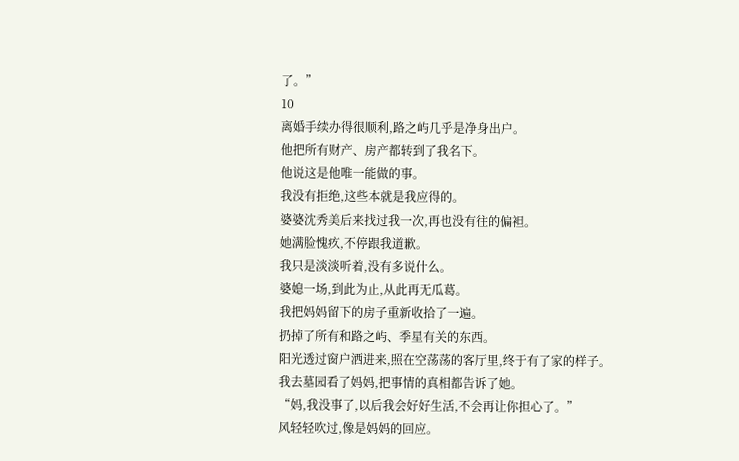了。”
10
离婚手续办得很顺利,路之屿几乎是净身出户。
他把所有财产、房产都转到了我名下。
他说这是他唯一能做的事。
我没有拒绝,这些本就是我应得的。
婆婆沈秀美后来找过我一次,再也没有往的偏袒。
她满脸愧疚,不停跟我道歉。
我只是淡淡听着,没有多说什么。
婆媳一场,到此为止,从此再无瓜葛。
我把妈妈留下的房子重新收拾了一遍。
扔掉了所有和路之屿、季星有关的东西。
阳光透过窗户洒进来,照在空荡荡的客厅里,终于有了家的样子。
我去墓园看了妈妈,把事情的真相都告诉了她。
“妈,我没事了,以后我会好好生活,不会再让你担心了。”
风轻轻吹过,像是妈妈的回应。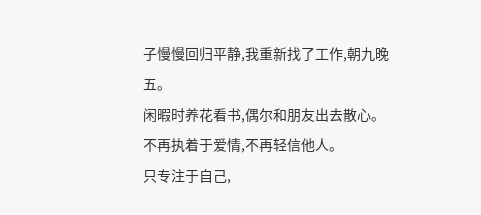子慢慢回归平静,我重新找了工作,朝九晚五。
闲暇时养花看书,偶尔和朋友出去散心。
不再执着于爱情,不再轻信他人。
只专注于自己,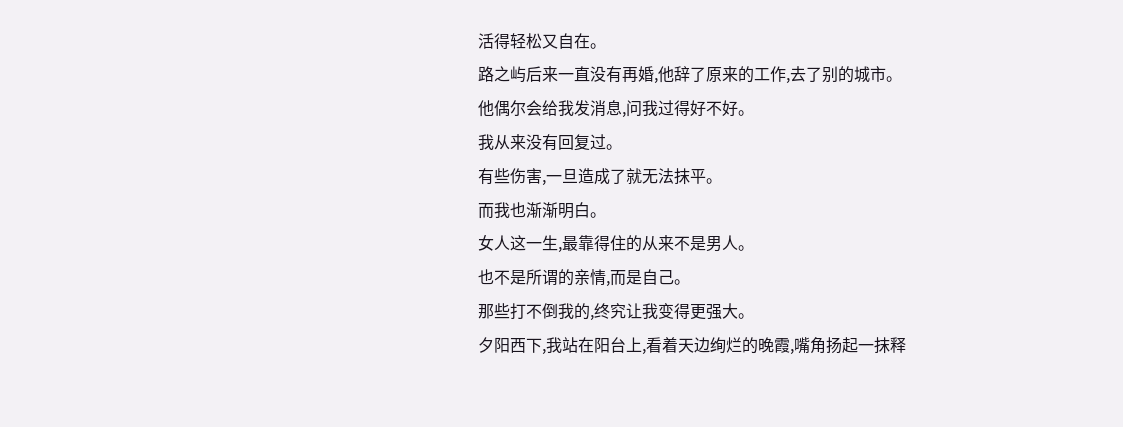活得轻松又自在。
路之屿后来一直没有再婚,他辞了原来的工作,去了别的城市。
他偶尔会给我发消息,问我过得好不好。
我从来没有回复过。
有些伤害,一旦造成了就无法抹平。
而我也渐渐明白。
女人这一生,最靠得住的从来不是男人。
也不是所谓的亲情,而是自己。
那些打不倒我的,终究让我变得更强大。
夕阳西下,我站在阳台上,看着天边绚烂的晚霞,嘴角扬起一抹释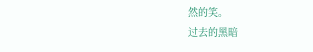然的笑。
过去的黑暗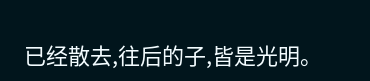已经散去,往后的子,皆是光明。